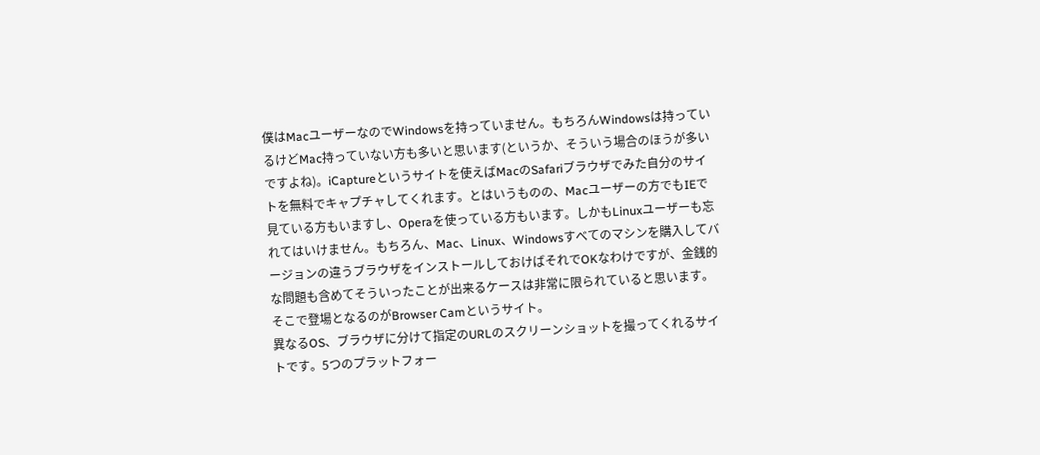僕はMacユーザーなのでWindowsを持っていません。もちろんWindowsは持っているけどMac持っていない方も多いと思います(というか、そういう場合のほうが多いですよね)。iCaptureというサイトを使えばMacのSafariブラウザでみた自分のサイトを無料でキャプチャしてくれます。とはいうものの、Macユーザーの方でもIEで見ている方もいますし、Operaを使っている方もいます。しかもLinuxユーザーも忘れてはいけません。もちろん、Mac、Linux、Windowsすべてのマシンを購入してバージョンの違うブラウザをインストールしておけばそれでOKなわけですが、金銭的な問題も含めてそういったことが出来るケースは非常に限られていると思います。
そこで登場となるのがBrowser Camというサイト。
異なるOS、ブラウザに分けて指定のURLのスクリーンショットを撮ってくれるサイトです。5つのプラットフォー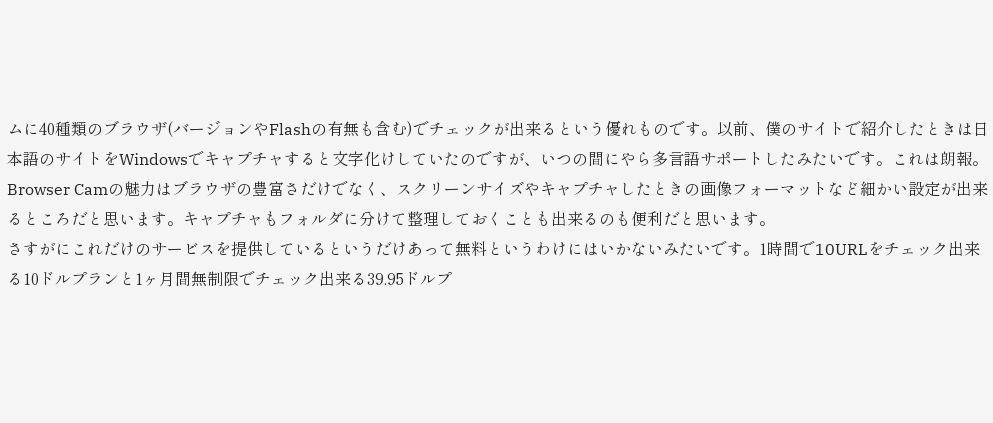ムに40種類のブラウザ(バージョンやFlashの有無も含む)でチェックが出来るという優れものです。以前、僕のサイトで紹介したときは日本語のサイトをWindowsでキャプチャすると文字化けしていたのですが、いつの間にやら多言語サポートしたみたいです。これは朗報。
Browser Camの魅力はブラウザの豊富さだけでなく、スクリーンサイズやキャプチャしたときの画像フォーマットなど細かい設定が出来るところだと思います。キャプチャもフォルダに分けて整理しておくことも出来るのも便利だと思います。
さすがにこれだけのサービスを提供しているというだけあって無料というわけにはいかないみたいです。1時間で10URLをチェック出来る10ドルプランと1ヶ月間無制限でチェック出来る39.95ドルプ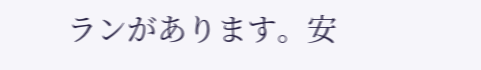ランがあります。安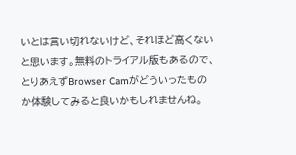いとは言い切れないけど、それほど高くないと思います。無料のトライアル版もあるので、とりあえずBrowser Camがどういったものか体験してみると良いかもしれませんね。